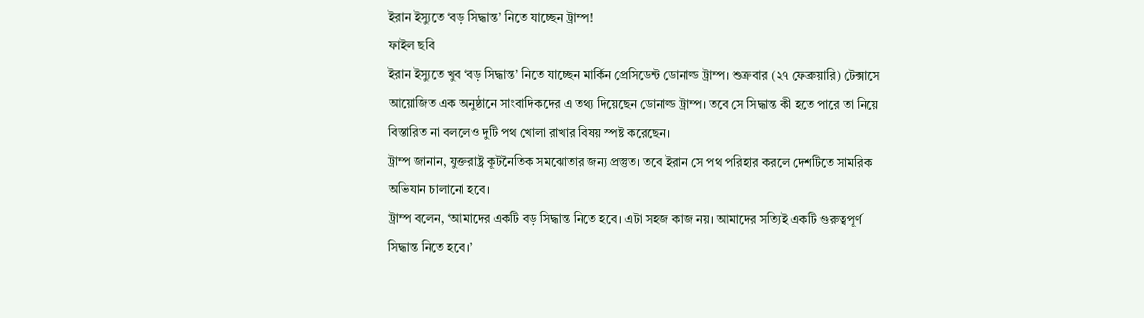ইরান ইস্যুতে ‘বড় সিদ্ধান্ত’ নিতে যাচ্ছেন ট্রাম্প!
ফাইল ছবি
ইরান ইস্যুতে খুব ‘বড় সিদ্ধান্ত’ নিতে যাচ্ছেন মার্কিন প্রেসিডেন্ট ডোনাল্ড ট্রাম্প। শুক্রবার (২৭ ফেব্রুয়ারি) টেক্সাসে আয়োজিত এক অনুষ্ঠানে সাংবাদিকদের এ তথ্য দিয়েছেন ডোনাল্ড ট্রাম্প। তবে সে সিদ্ধান্ত কী হতে পারে তা নিয়ে বিস্তারিত না বললেও দুটি পথ খোলা রাখার বিষয় স্পষ্ট করেছেন।
ট্রাম্প জানান, যুক্তরাষ্ট্র কূটনৈতিক সমঝোতার জন্য প্রস্তুত। তবে ইরান সে পথ পরিহার করলে দেশটিতে সামরিক অভিযান চালানো হবে।
ট্রাম্প বলেন, ‘আমাদের একটি বড় সিদ্ধান্ত নিতে হবে। এটা সহজ কাজ নয়। আমাদের সত্যিই একটি গুরুত্বপূর্ণ সিদ্ধান্ত নিতে হবে।’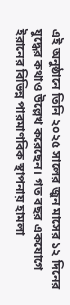এই অনুষ্ঠানে তিনি ২০২৫ সালের জুন মাসের ১২ দিনের যুদ্ধের কথাও উল্লেখ করেছেন। গত বছর একযোগে ইরানের বিভিন্ন পারমাণবিক স্থাপনায় হামলা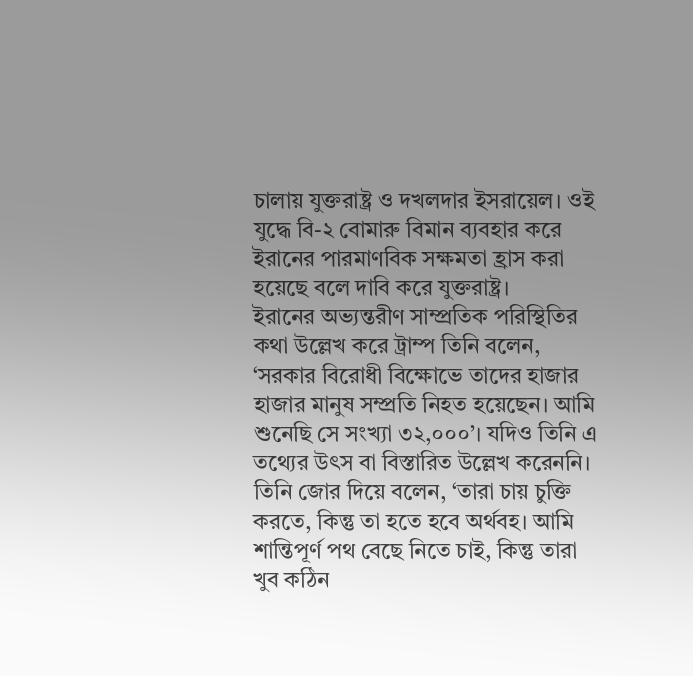চালায় যুক্তরাষ্ট্র ও দখলদার ইসরায়েল। ওই যুদ্ধে বি-২ বোমারু বিমান ব্যবহার করে ইরানের পারমাণবিক সক্ষমতা হ্রাস করা হয়েছে বলে দাবি করে যুক্তরাষ্ট্র।
ইরানের অভ্যন্তরীণ সাম্প্রতিক পরিস্থিতির কথা উল্লেখ করে ট্রাম্প তিনি বলেন, ‘সরকার বিরোধী বিক্ষোভে তাদের হাজার হাজার মানুষ সম্প্রতি নিহত হয়েছেন। আমি শুনেছি সে সংখ্যা ৩২,০০০’। যদিও তিনি এ তথ্যের উৎস বা বিস্তারিত উল্লেখ করেননি।
তিনি জোর দিয়ে বলেন, ‘তারা চায় চুক্তি করতে, কিন্তু তা হতে হবে অর্থবহ। আমি শান্তিপূর্ণ পথ বেছে নিতে চাই, কিন্তু তারা খুব কঠিন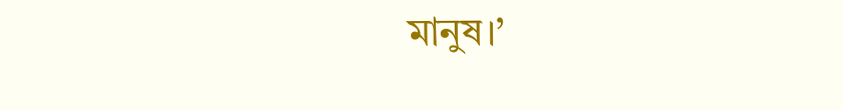মানুষ।’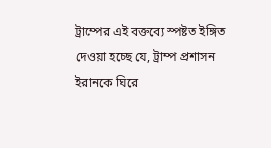ট্রাম্পের এই বক্তব্যে স্পষ্টত ইঙ্গিত দেওয়া হচ্ছে যে, ট্রাম্প প্রশাসন ইরানকে ঘিরে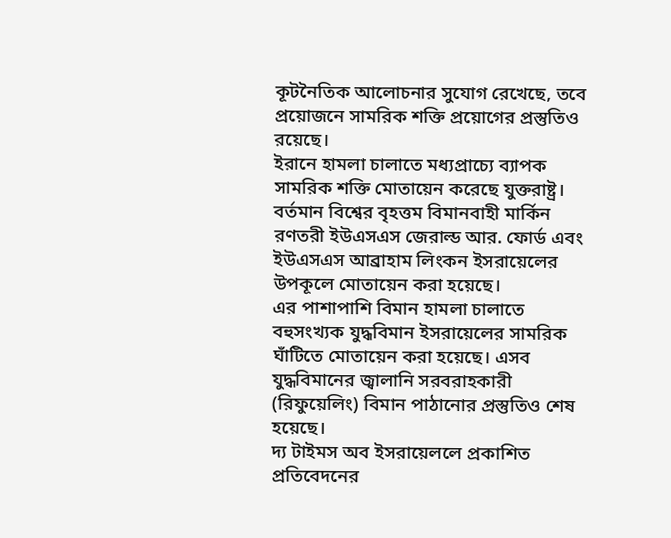কূটনৈতিক আলোচনার সুযোগ রেখেছে, তবে প্রয়োজনে সামরিক শক্তি প্রয়োগের প্রস্তুতিও রয়েছে।
ইরানে হামলা চালাতে মধ্যপ্রাচ্যে ব্যাপক সামরিক শক্তি মোতায়েন করেছে যুক্তরাষ্ট্র। বর্তমান বিশ্বের বৃহত্তম বিমানবাহী মার্কিন রণতরী ইউএসএস জেরাল্ড আর. ফোর্ড এবং ইউএসএস আব্রাহাম লিংকন ইসরায়েলের উপকূলে মোতায়েন করা হয়েছে।
এর পাশাপাশি বিমান হামলা চালাতে বহুসংখ্যক যুদ্ধবিমান ইসরায়েলের সামরিক ঘাঁটিতে মোতায়েন করা হয়েছে। এসব যুদ্ধবিমানের জ্বালানি সরবরাহকারী (রিফুয়েলিং) বিমান পাঠানোর প্রস্তুতিও শেষ হয়েছে।
দ্য টাইমস অব ইসরায়েললে প্রকাশিত প্রতিবেদনের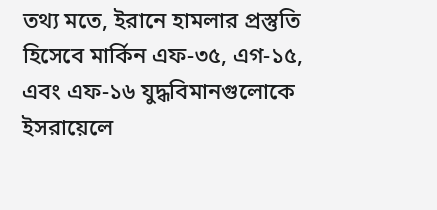তথ্য মতে, ইরানে হামলার প্রস্তুতি হিসেবে মার্কিন এফ-৩৫, এগ-১৫, এবং এফ-১৬ যুদ্ধবিমানগুলোকে ইসরায়েলে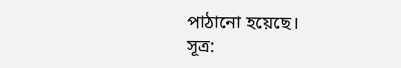পাঠানো হয়েছে।
সূত্র: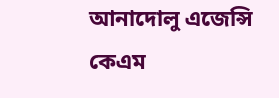আনাদোলু এজেন্সি
কেএম